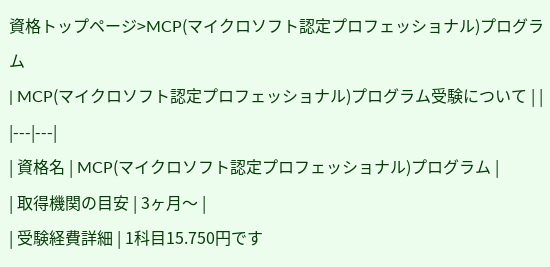資格トップページ>MCP(マイクロソフト認定プロフェッショナル)プログラム
| MCP(マイクロソフト認定プロフェッショナル)プログラム受験について | |
|---|---|
| 資格名 | MCP(マイクロソフト認定プロフェッショナル)プログラム |
| 取得機関の目安 | 3ヶ月〜 |
| 受験経費詳細 | 1科目15.750円です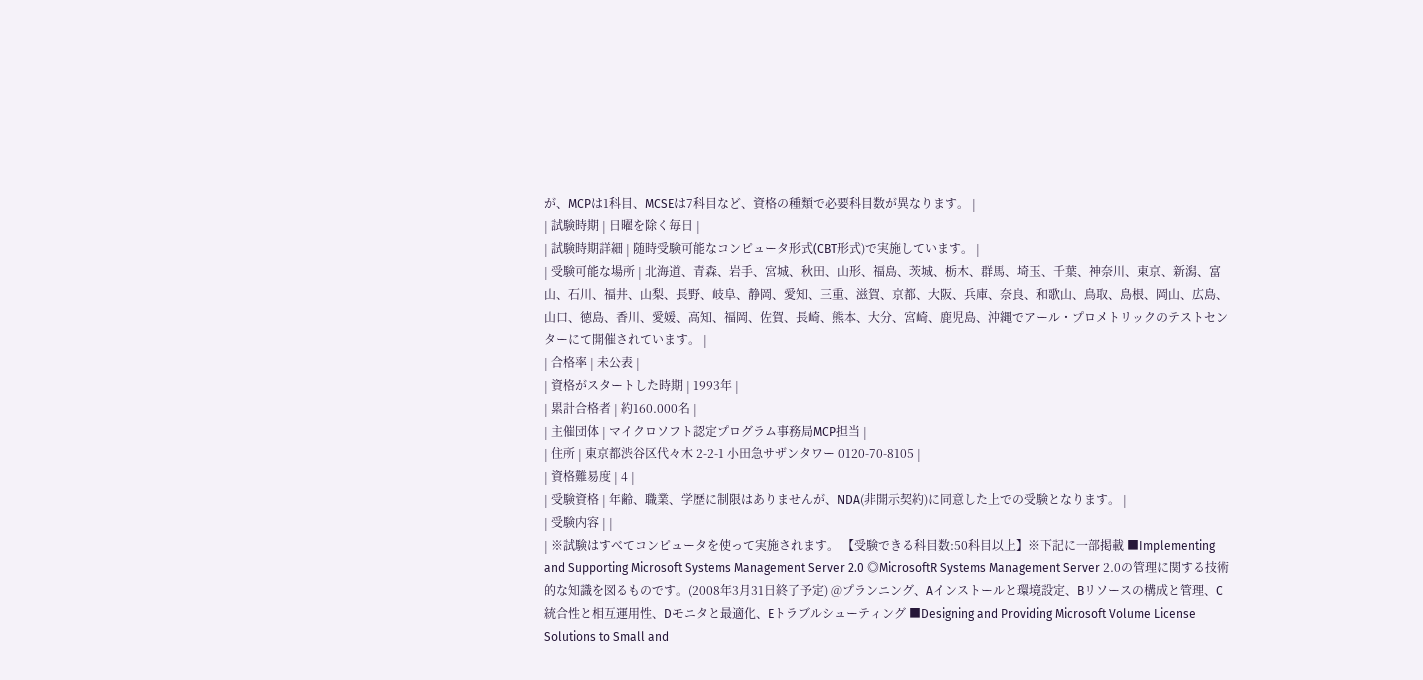が、MCPは1科目、MCSEは7科目など、資格の種類で必要科目数が異なります。 |
| 試験時期 | 日曜を除く毎日 |
| 試験時期詳細 | 随時受験可能なコンピュータ形式(CBT形式)で実施しています。 |
| 受験可能な場所 | 北海道、青森、岩手、宮城、秋田、山形、福島、茨城、栃木、群馬、埼玉、千葉、神奈川、東京、新潟、富山、石川、福井、山梨、長野、岐阜、静岡、愛知、三重、滋賀、京都、大阪、兵庫、奈良、和歌山、鳥取、島根、岡山、広島、山口、徳島、香川、愛媛、高知、福岡、佐賀、長崎、熊本、大分、宮崎、鹿児島、沖縄でアール・プロメトリックのテストセンターにて開催されています。 |
| 合格率 | 未公表 |
| 資格がスタートした時期 | 1993年 |
| 累計合格者 | 約160.000名 |
| 主催団体 | マイクロソフト認定プログラム事務局MCP担当 |
| 住所 | 東京都渋谷区代々木 2-2-1 小田急サザンタワー 0120-70-8105 |
| 資格難易度 | 4 |
| 受験資格 | 年齢、職業、学歴に制限はありませんが、NDA(非開示契約)に同意した上での受験となります。 |
| 受験内容 | |
| ※試験はすべてコンピュータを使って実施されます。 【受験できる科目数:50科目以上】※下記に一部掲載 ■Implementing and Supporting Microsoft Systems Management Server 2.0 ◎MicrosoftR Systems Management Server 2.0の管理に関する技術的な知識を図るものです。(2008年3月31日終了予定) @プランニング、Aインストールと環境設定、Bリソースの構成と管理、C統合性と相互運用性、Dモニタと最適化、Eトラブルシューティング ■Designing and Providing Microsoft Volume License Solutions to Small and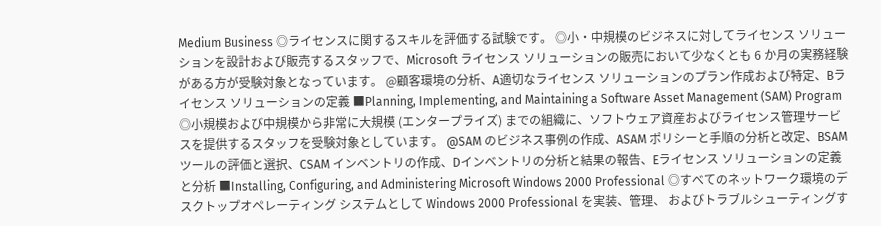Medium Business ◎ライセンスに関するスキルを評価する試験です。 ◎小・中規模のビジネスに対してライセンス ソリューションを設計および販売するスタッフで、Microsoft ライセンス ソリューションの販売において少なくとも 6 か月の実務経験がある方が受験対象となっています。 @顧客環境の分析、A適切なライセンス ソリューションのプラン作成および特定、Bライセンス ソリューションの定義 ■Planning, Implementing, and Maintaining a Software Asset Management (SAM) Program ◎小規模および中規模から非常に大規模 (エンタープライズ) までの組織に、ソフトウェア資産およびライセンス管理サービスを提供するスタッフを受験対象としています。 @SAM のビジネス事例の作成、ASAM ポリシーと手順の分析と改定、BSAM ツールの評価と選択、CSAM インベントリの作成、Dインベントリの分析と結果の報告、Eライセンス ソリューションの定義と分析 ■Installing, Configuring, and Administering Microsoft Windows 2000 Professional ◎すべてのネットワーク環境のデスクトップオペレーティング システムとして Windows 2000 Professional を実装、管理、 およびトラブルシューティングす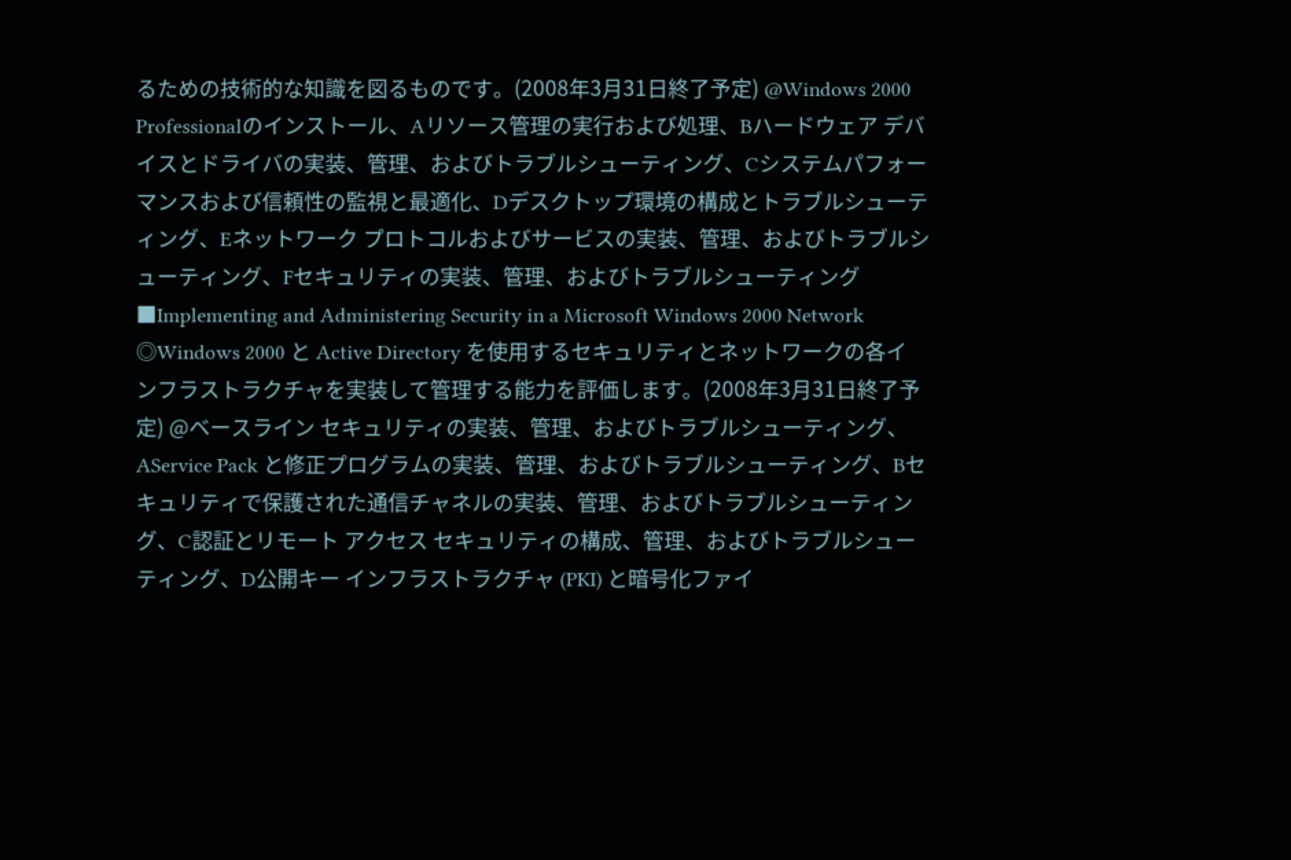るための技術的な知識を図るものです。(2008年3月31日終了予定) @Windows 2000 Professionalのインストール、Aリソース管理の実行および処理、Bハードウェア デバイスとドライバの実装、管理、およびトラブルシューティング、Cシステムパフォーマンスおよび信頼性の監視と最適化、Dデスクトップ環境の構成とトラブルシューティング、Eネットワーク プロトコルおよびサービスの実装、管理、およびトラブルシューティング、Fセキュリティの実装、管理、およびトラブルシューティング ■Implementing and Administering Security in a Microsoft Windows 2000 Network ◎Windows 2000 と Active Directory を使用するセキュリティとネットワークの各インフラストラクチャを実装して管理する能力を評価します。(2008年3月31日終了予定) @ベースライン セキュリティの実装、管理、およびトラブルシューティング、AService Pack と修正プログラムの実装、管理、およびトラブルシューティング、Bセキュリティで保護された通信チャネルの実装、管理、およびトラブルシューティング、C認証とリモート アクセス セキュリティの構成、管理、およびトラブルシューティング、D公開キー インフラストラクチャ (PKI) と暗号化ファイ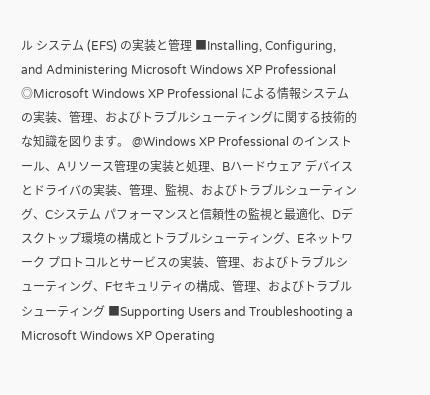ル システム (EFS) の実装と管理 ■Installing, Configuring, and Administering Microsoft Windows XP Professional ◎Microsoft Windows XP Professional による情報システムの実装、管理、およびトラブルシューティングに関する技術的な知識を図ります。 @Windows XP Professional のインストール、Aリソース管理の実装と処理、Bハードウェア デバイスとドライバの実装、管理、監視、およびトラブルシューティング、Cシステム パフォーマンスと信頼性の監視と最適化、Dデスクトップ環境の構成とトラブルシューティング、Eネットワーク プロトコルとサービスの実装、管理、およびトラブルシューティング、Fセキュリティの構成、管理、およびトラブルシューティング ■Supporting Users and Troubleshooting a Microsoft Windows XP Operating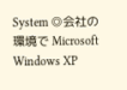System ◎会社の環境で Microsoft Windows XP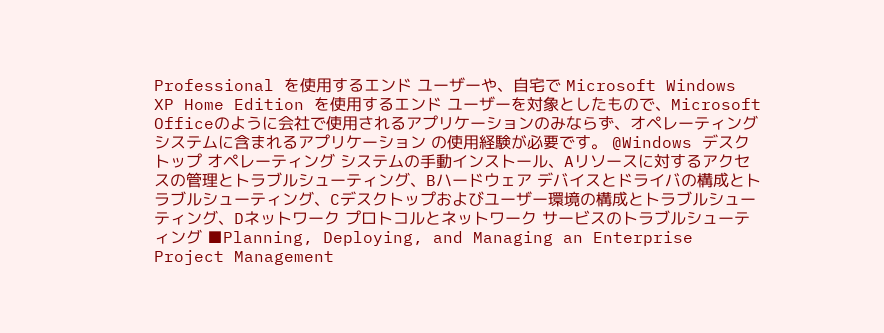Professional を使用するエンド ユーザーや、自宅で Microsoft Windows XP Home Edition を使用するエンド ユーザーを対象としたもので、Microsoft Officeのように会社で使用されるアプリケーションのみならず、オペレーティング システムに含まれるアプリケーション の使用経験が必要です。 @Windows デスクトップ オペレーティング システムの手動インストール、Aリソースに対するアクセスの管理とトラブルシューティング、Bハードウェア デバイスとドライバの構成とトラブルシューティング、Cデスクトップおよびユーザー環境の構成とトラブルシューティング、Dネットワーク プロトコルとネットワーク サービスのトラブルシューティング ■Planning, Deploying, and Managing an Enterprise Project Management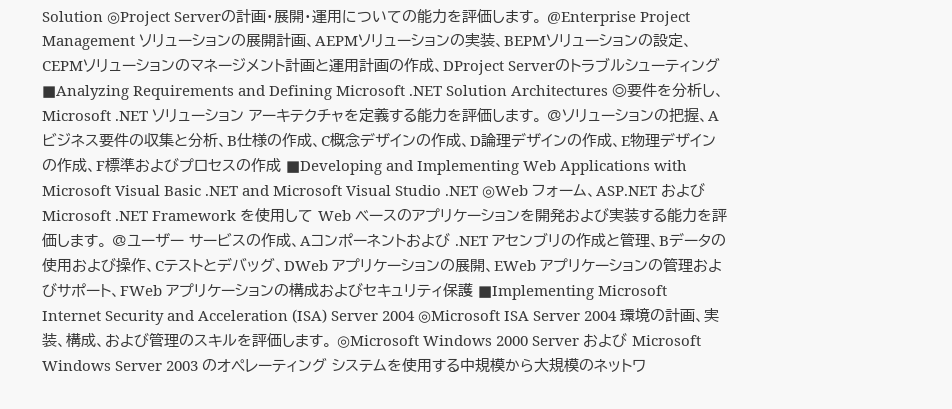Solution ◎Project Serverの計画・展開・運用についての能力を評価します。 @Enterprise Project Management ソリューションの展開計画、AEPMソリューションの実装、BEPMソリューションの設定、CEPMソリューションのマネージメント計画と運用計画の作成、DProject Serverのトラブルシューティング ■Analyzing Requirements and Defining Microsoft .NET Solution Architectures ◎要件を分析し、Microsoft .NET ソリューション アーキテクチャを定義する能力を評価します。 @ソリューションの把握、Aビジネス要件の収集と分析、B仕様の作成、C概念デザインの作成、D論理デザインの作成、E物理デザインの作成、F標準およびプロセスの作成 ■Developing and Implementing Web Applications with Microsoft Visual Basic .NET and Microsoft Visual Studio .NET ◎Web フォーム、ASP.NET および Microsoft .NET Framework を使用して Web ベースのアプリケーションを開発および実装する能力を評価します。 @ユーザー サービスの作成、Aコンポーネントおよび .NET アセンブリの作成と管理、Bデータの使用および操作、Cテストとデバッグ、DWeb アプリケーションの展開、EWeb アプリケーションの管理およびサポート、FWeb アプリケーションの構成およびセキュリティ保護 ■Implementing Microsoft Internet Security and Acceleration (ISA) Server 2004 ◎Microsoft ISA Server 2004 環境の計画、実装、構成、および管理のスキルを評価します。 ◎Microsoft Windows 2000 Server および Microsoft Windows Server 2003 のオペレーティング システムを使用する中規模から大規模のネットワ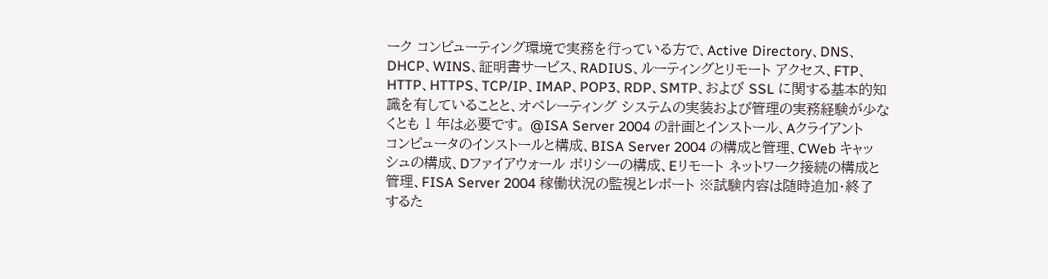ーク コンピューティング環境で実務を行っている方で、Active Directory、DNS、DHCP、WINS、証明書サービス、RADIUS、ルーティングとリモート アクセス、FTP、HTTP、HTTPS、TCP/IP、IMAP、POP3、RDP、SMTP、および SSL に関する基本的知識を有していることと、オペレーティング システムの実装および管理の実務経験が少なくとも 1 年は必要です。 @ISA Server 2004 の計画とインストール、Aクライアント コンピュータのインストールと構成、BISA Server 2004 の構成と管理、CWeb キャッシュの構成、Dファイアウォール ポリシーの構成、Eリモート ネットワーク接続の構成と管理、FISA Server 2004 稼働状況の監視とレポート ※試験内容は随時追加・終了するた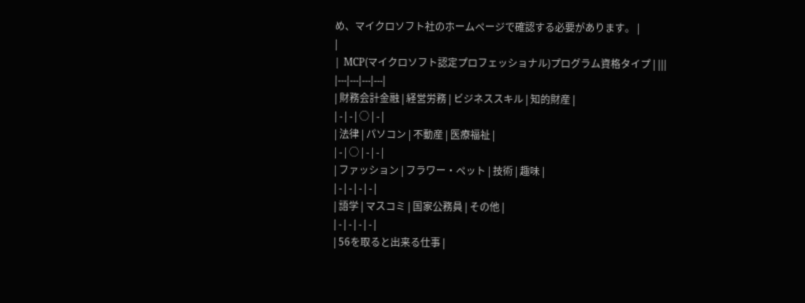め、マイクロソフト社のホームページで確認する必要があります。 |
|
| MCP(マイクロソフト認定プロフェッショナル)プログラム資格タイプ | |||
|---|---|---|---|
| 財務会計金融 | 経営労務 | ビジネススキル | 知的財産 |
| - | - | ○ | - |
| 法律 | パソコン | 不動産 | 医療福祉 |
| - | ○ | - | - |
| ファッション | フラワー・ペット | 技術 | 趣味 |
| - | - | - | - |
| 語学 | マスコミ | 国家公務員 | その他 |
| - | - | - | - |
| 56を取ると出来る仕事 |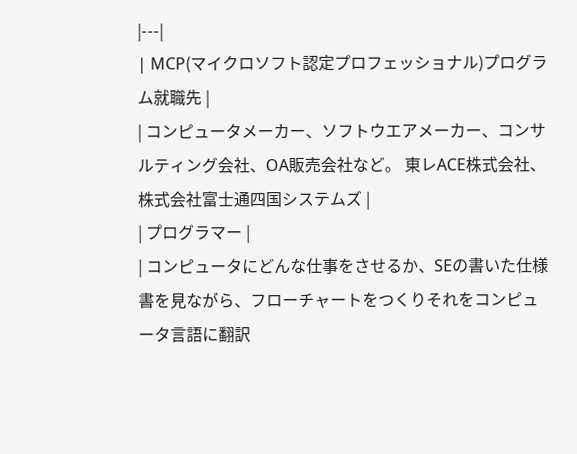|---|
| MCP(マイクロソフト認定プロフェッショナル)プログラム就職先 |
| コンピュータメーカー、ソフトウエアメーカー、コンサルティング会社、OA販売会社など。 東レACE株式会社、株式会社富士通四国システムズ |
| プログラマー |
| コンピュータにどんな仕事をさせるか、SEの書いた仕様書を見ながら、フローチャートをつくりそれをコンピュータ言語に翻訳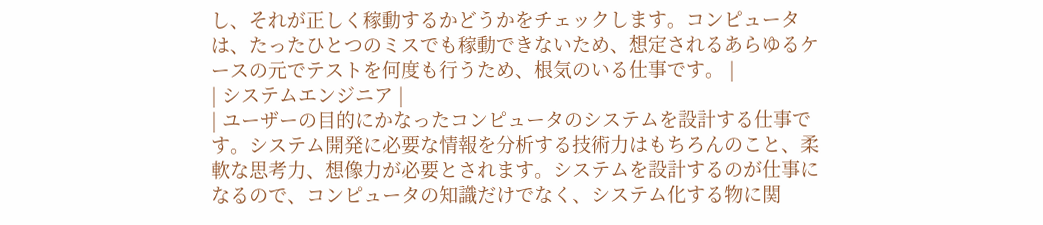し、それが正しく稼動するかどうかをチェックします。コンピュータは、たったひとつのミスでも稼動できないため、想定されるあらゆるケースの元でテストを何度も行うため、根気のいる仕事です。 |
| システムエンジニア |
| ユーザーの目的にかなったコンピュータのシステムを設計する仕事です。システム開発に必要な情報を分析する技術力はもちろんのこと、柔軟な思考力、想像力が必要とされます。システムを設計するのが仕事になるので、コンピュータの知識だけでなく、システム化する物に関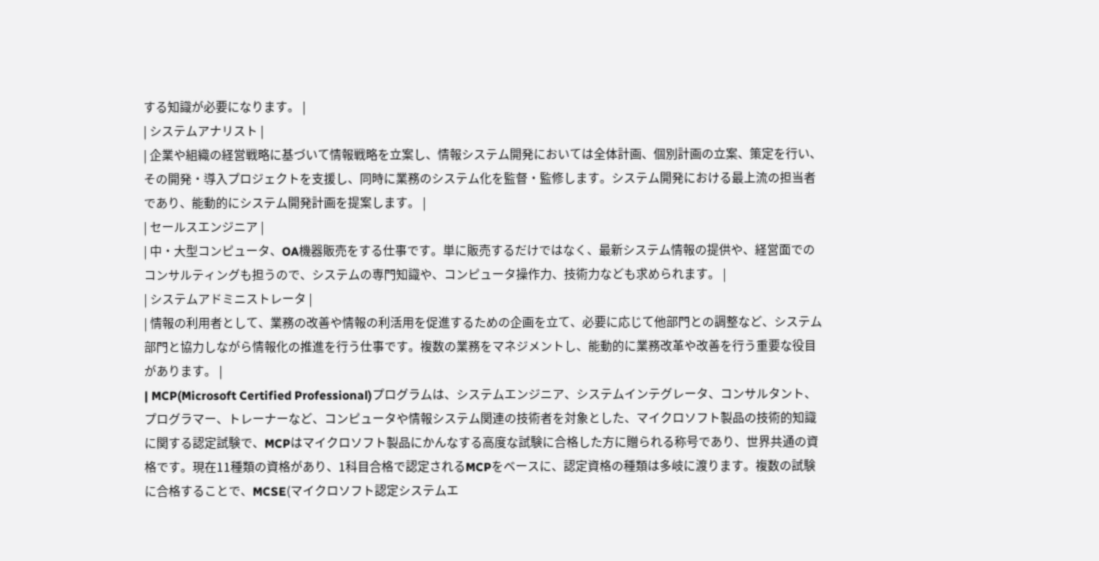する知識が必要になります。 |
| システムアナリスト |
| 企業や組織の経営戦略に基づいて情報戦略を立案し、情報システム開発においては全体計画、個別計画の立案、策定を行い、その開発・導入プロジェクトを支援し、同時に業務のシステム化を監督・監修します。システム開発における最上流の担当者であり、能動的にシステム開発計画を提案します。 |
| セールスエンジニア |
| 中・大型コンピュータ、OA機器販売をする仕事です。単に販売するだけではなく、最新システム情報の提供や、経営面でのコンサルティングも担うので、システムの専門知識や、コンピュータ操作力、技術力なども求められます。 |
| システムアドミニストレータ |
| 情報の利用者として、業務の改善や情報の利活用を促進するための企画を立て、必要に応じて他部門との調整など、システム部門と協力しながら情報化の推進を行う仕事です。複数の業務をマネジメントし、能動的に業務改革や改善を行う重要な役目があります。 |
| MCP(Microsoft Certified Professional)プログラムは、システムエンジニア、システムインテグレータ、コンサルタント、プログラマー、トレーナーなど、コンピュータや情報システム関連の技術者を対象とした、マイクロソフト製品の技術的知識に関する認定試験で、MCPはマイクロソフト製品にかんなする高度な試験に合格した方に贈られる称号であり、世界共通の資格です。現在11種類の資格があり、1科目合格で認定されるMCPをベースに、認定資格の種類は多岐に渡ります。複数の試験に合格することで、MCSE(マイクロソフト認定システムエ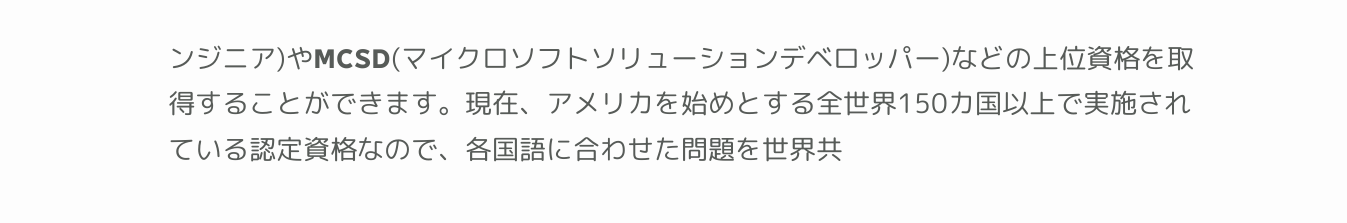ンジニア)やMCSD(マイクロソフトソリューションデベロッパー)などの上位資格を取得することができます。現在、アメリカを始めとする全世界150カ国以上で実施されている認定資格なので、各国語に合わせた問題を世界共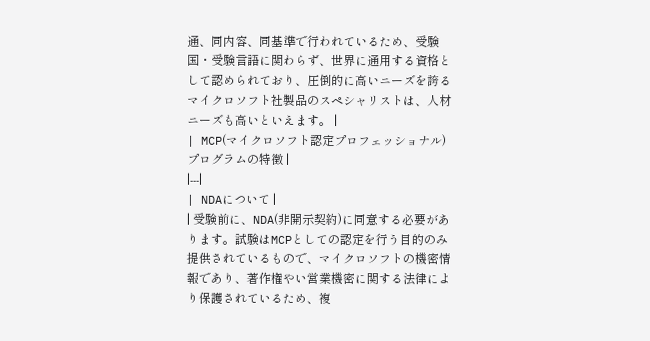通、同内容、同基準で行われているため、受験国・受験言語に関わらず、世界に通用する資格として認められており、圧倒的に高いニーズを誇るマイクロソフト社製品のスペシャリストは、人材ニーズも高いといえます。 |
| MCP(マイクロソフト認定プロフェッショナル)プログラムの特徴 |
|---|
| NDAについて |
| 受験前に、NDA(非開示契約)に同意する必要があります。試験はMCPとしての認定を行う目的のみ提供されているもので、マイクロソフトの機密情報であり、著作権やい営業機密に関する法律により保護されているため、複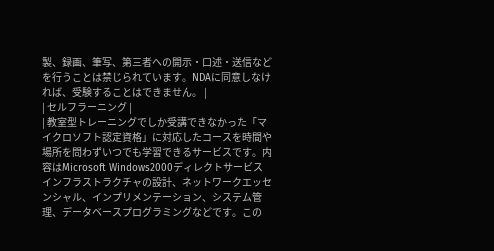製、録画、筆写、第三者への開示・口述・送信などを行うことは禁じられています。NDAに同意しなければ、受験することはできません。 |
| セルフラーニング |
| 教室型トレーニングでしか受講できなかった「マイクロソフト認定資格」に対応したコースを時間や場所を問わずいつでも学習できるサービスです。内容はMicrosoft Windows2000ディレクトサービスインフラストラクチャの設計、ネットワークエッセンシャル、インプリメンテーション、システム管理、データベースプログラミングなどです。この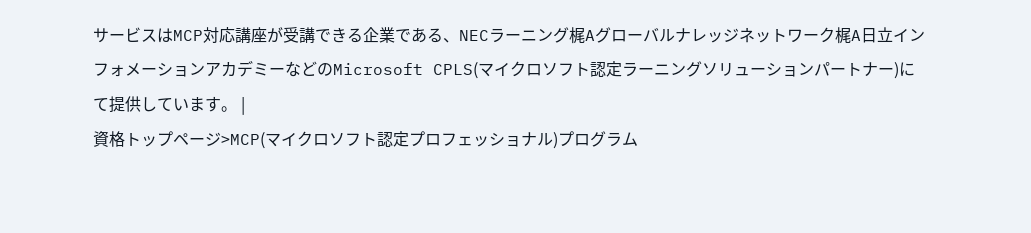サービスはMCP対応講座が受講できる企業である、NECラーニング梶Aグローバルナレッジネットワーク梶A日立インフォメーションアカデミーなどのMicrosoft CPLS(マイクロソフト認定ラーニングソリューションパートナー)にて提供しています。 |
資格トップページ>MCP(マイクロソフト認定プロフェッショナル)プログラム